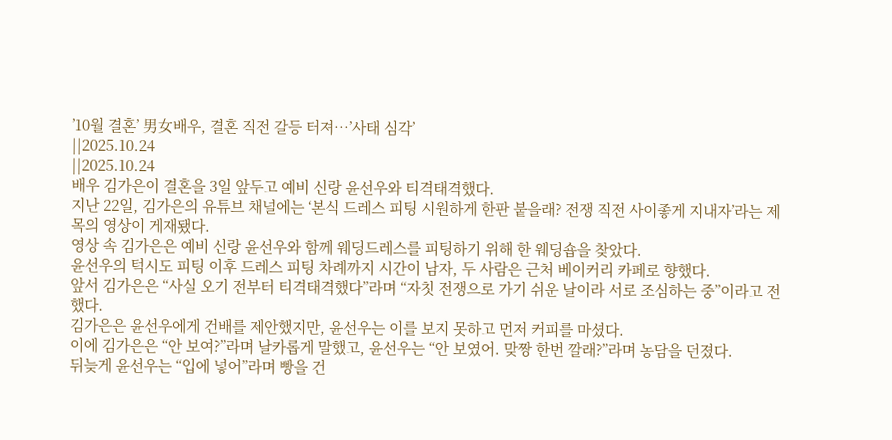’10월 결혼’ 男女배우, 결혼 직전 갈등 터져…’사태 심각’
||2025.10.24
||2025.10.24
배우 김가은이 결혼을 3일 앞두고 예비 신랑 윤선우와 티격태격했다.
지난 22일, 김가은의 유튜브 채널에는 ‘본식 드레스 피팅 시원하게 한판 붙을래? 전쟁 직전 사이좋게 지내자’라는 제목의 영상이 게재됐다.
영상 속 김가은은 예비 신랑 윤선우와 함께 웨딩드레스를 피팅하기 위해 한 웨딩숍을 찾았다.
윤선우의 턱시도 피팅 이후 드레스 피팅 차례까지 시간이 남자, 두 사람은 근처 베이커리 카페로 향했다.
앞서 김가은은 “사실 오기 전부터 티격태격했다”라며 “자칫 전쟁으로 가기 쉬운 날이라 서로 조심하는 중”이라고 전했다.
김가은은 윤선우에게 건배를 제안했지만, 윤선우는 이를 보지 못하고 먼저 커피를 마셨다.
이에 김가은은 “안 보여?”라며 날카롭게 말했고, 윤선우는 “안 보였어. 맞짱 한번 깔래?”라며 농담을 던졌다.
뒤늦게 윤선우는 “입에 넣어”라며 빵을 건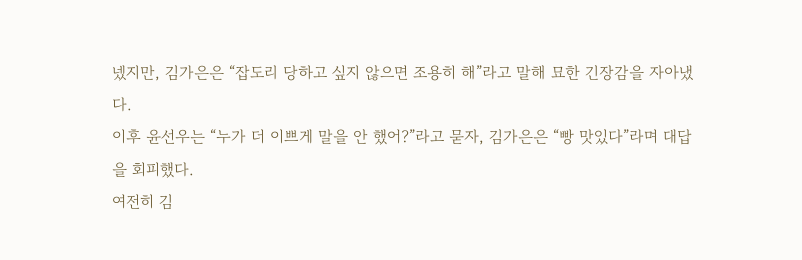넸지만, 김가은은 “잡도리 당하고 싶지 않으면 조용히 해”라고 말해 묘한 긴장감을 자아냈다.
이후 윤선우는 “누가 더 이쁘게 말을 안 했어?”라고 묻자, 김가은은 “빵 맛있다”라며 대답을 회피했다.
여전히 김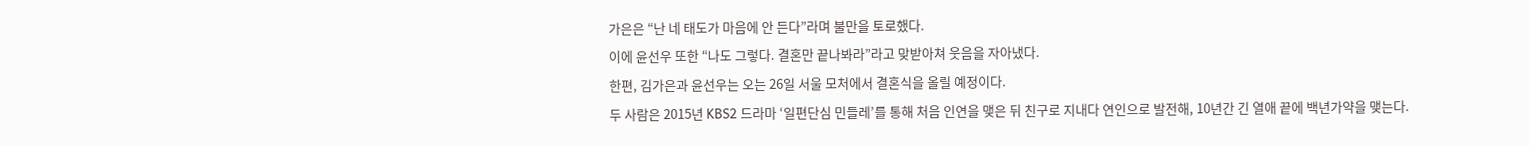가은은 “난 네 태도가 마음에 안 든다”라며 불만을 토로했다.
이에 윤선우 또한 “나도 그렇다. 결혼만 끝나봐라”라고 맞받아쳐 웃음을 자아냈다.
한편, 김가은과 윤선우는 오는 26일 서울 모처에서 결혼식을 올릴 예정이다.
두 사람은 2015년 KBS2 드라마 ‘일편단심 민들레’를 통해 처음 인연을 맺은 뒤 친구로 지내다 연인으로 발전해, 10년간 긴 열애 끝에 백년가약을 맺는다.